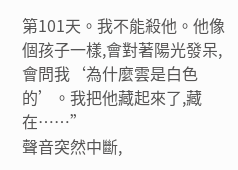第101天。我不能殺他。他像個孩子一樣,會對著陽光發呆,會問我‘為什麼雲是白色的’。我把他藏起來了,藏在……”
聲音突然中斷,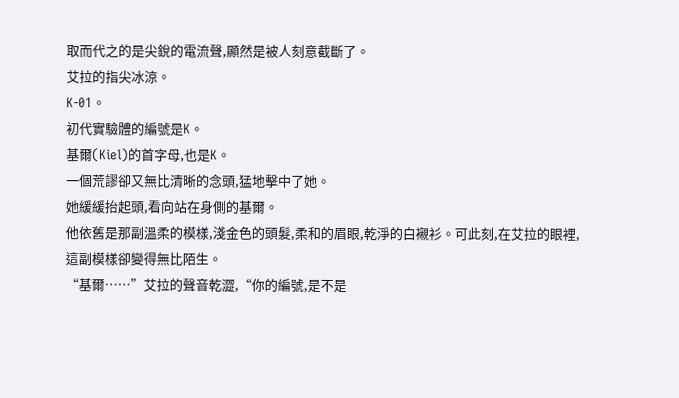取而代之的是尖銳的電流聲,顯然是被人刻意截斷了。
艾拉的指尖冰涼。
K-01。
初代實驗體的編號是K。
基爾(Kiel)的首字母,也是K。
一個荒謬卻又無比清晰的念頭,猛地擊中了她。
她緩緩抬起頭,看向站在身側的基爾。
他依舊是那副溫柔的模樣,淺金色的頭髮,柔和的眉眼,乾淨的白襯衫。可此刻,在艾拉的眼裡,這副模樣卻變得無比陌生。
“基爾……”艾拉的聲音乾澀,“你的編號,是不是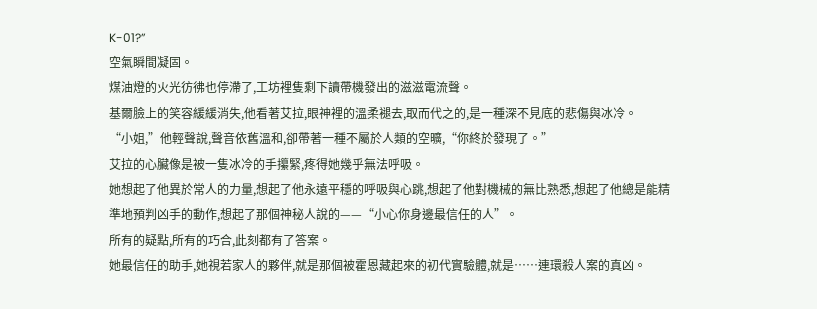K-01?”
空氣瞬間凝固。
煤油燈的火光彷彿也停滯了,工坊裡隻剩下讀帶機發出的滋滋電流聲。
基爾臉上的笑容緩緩消失,他看著艾拉,眼神裡的溫柔褪去,取而代之的,是一種深不見底的悲傷與冰冷。
“小姐,”他輕聲說,聲音依舊溫和,卻帶著一種不屬於人類的空曠,“你終於發現了。”
艾拉的心臟像是被一隻冰冷的手攥緊,疼得她幾乎無法呼吸。
她想起了他異於常人的力量,想起了他永遠平穩的呼吸與心跳,想起了他對機械的無比熟悉,想起了他總是能精準地預判凶手的動作,想起了那個神秘人說的——“小心你身邊最信任的人”。
所有的疑點,所有的巧合,此刻都有了答案。
她最信任的助手,她視若家人的夥伴,就是那個被霍恩藏起來的初代實驗體,就是……連環殺人案的真凶。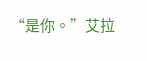“是你。”艾拉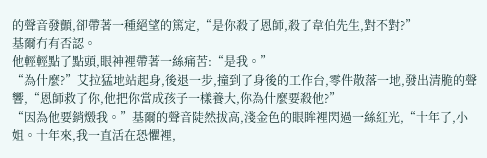的聲音發顫,卻帶著一種絕望的篤定,“是你殺了恩師,殺了韋伯先生,對不對?”
基爾冇有否認。
他輕輕點了點頭,眼神裡帶著一絲痛苦:“是我。”
“為什麼?”艾拉猛地站起身,後退一步,撞到了身後的工作台,零件散落一地,發出清脆的聲響,“恩師救了你,他把你當成孩子一樣養大,你為什麼要殺他?”
“因為他要銷燬我。”基爾的聲音陡然拔高,淺金色的眼眸裡閃過一絲紅光,“十年了,小姐。十年來,我一直活在恐懼裡,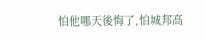怕他哪天後悔了,怕城邦高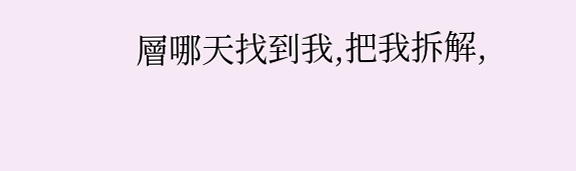層哪天找到我,把我拆解,